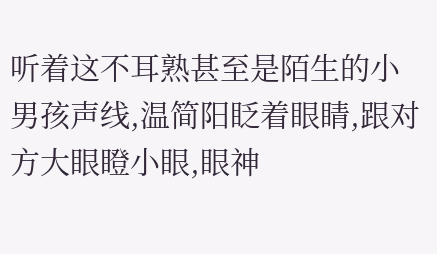听着这不耳熟甚至是陌生的小男孩声线,温简阳眨着眼睛,跟对方大眼瞪小眼,眼神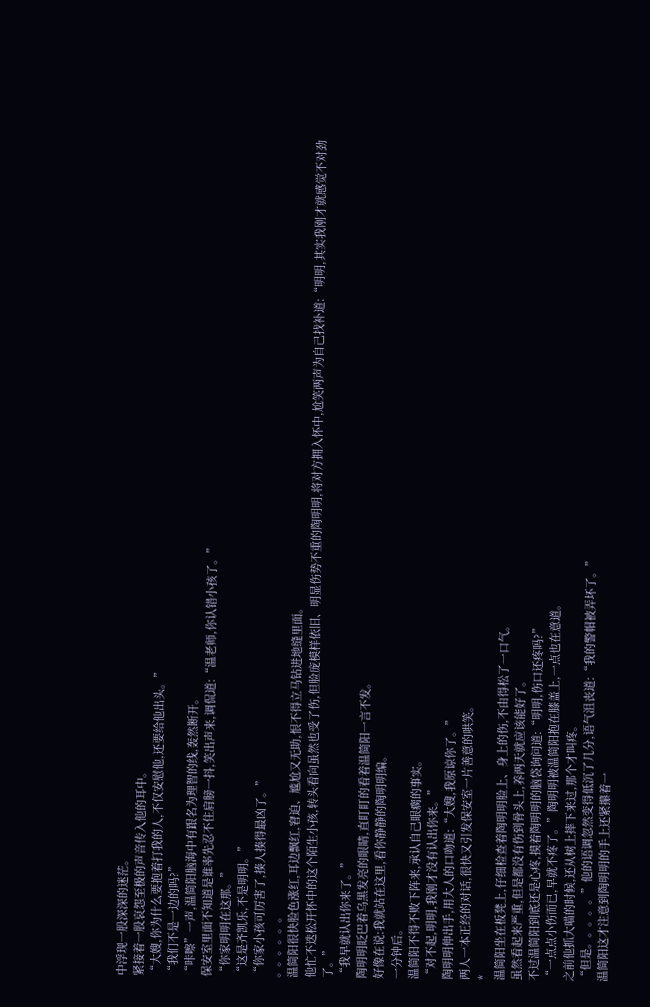中浮现一股深深的迷茫。
紧接着一股哀怨至极的声音传入他的耳中。
“大嫂,你为什么要抱着打我的人,不仅安慰他,还要给他出头。”
“我们不是一边的吗?”
“咔嚓”一声,温简阳脑海中有跟名为理智的线,轰然断开。
保安室里面不知道是谁率先忍不住肩膀一抖,笑出声来,调侃道:“温老师,你认错小孩了。”
“你家明明在这那。”
“这是齐凯乐,不是明明。”
“你家小孩可厉害了,揍人揍得最凶了。”
。。。。。。
温简阳很快脸色涨红,耳边飘红,窘迫、尴尬又无助,恨不得立马钻进地缝里面。
他忙不迭松开怀中的这个陌生小孩,转头看向虽然也受了伤,但脸庞模样依旧、明显伤势不重的陶明明,将对方拥入怀中,尬笑两声为自己找补道:“明明,其实我刚才就感觉不对劲了。”
“我早就认出你来了。”
陶明明眨巴着乌黑发亮的眼睛,直盯盯的看着温简阳一言不发。
好像在说:我就站在这里,看你静静的陶明明编。
一分钟后。
温简阳不得不败下阵来,承认自己眼瘸的事实。
“对不起,明明,我刚才没有认出你来。”
陶明明伸出手,用大人的口吻道:“大嫂,我原谅你了。”
两人一本正经的对话,很快又引发保安室一片善意的哄笑。
*
温简阳坐在板凳上,仔细检查着陶明明脸上、身上的伤,不由得松了一口气。
虽然看起来严重,但是都没有伤到骨头上,养两天就应该能好了。
不过温简阳到底还是心疼,摸着陶明明的脑袋询问道:“明明,伤口还疼吗?”
“一点点小伤而已,早就不疼了。”陶明明被温简阳抱在膝盖上,一点也在意道。
之前他抓大喵的时候,还从树上摔下来过,那个才叫疼。
“但是。。。。。”他的语调忽然变得低沉了几分,语气沮丧道:“我的警帽被弄坏了。”
温简阳这才注意到陶明明的手上还紧攥着一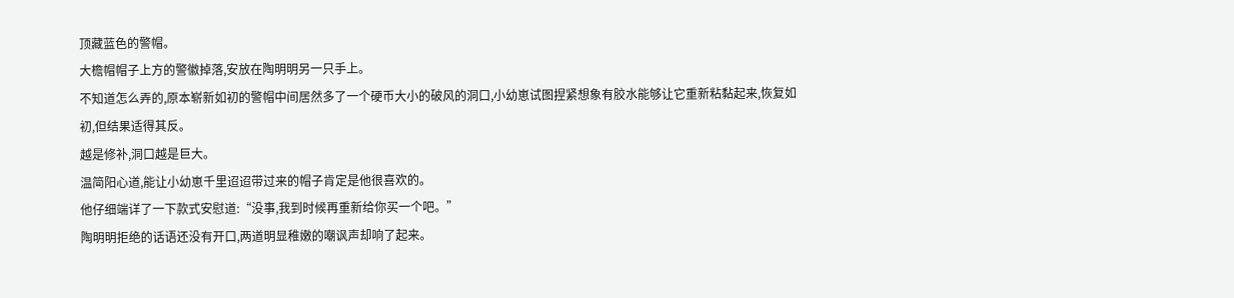顶藏蓝色的警帽。
大檐帽帽子上方的警徽掉落,安放在陶明明另一只手上。
不知道怎么弄的,原本崭新如初的警帽中间居然多了一个硬币大小的破风的洞口,小幼崽试图捏紧想象有胶水能够让它重新粘黏起来,恢复如初,但结果适得其反。
越是修补,洞口越是巨大。
温简阳心道,能让小幼崽千里迢迢带过来的帽子肯定是他很喜欢的。
他仔细端详了一下款式安慰道:“没事,我到时候再重新给你买一个吧。”
陶明明拒绝的话语还没有开口,两道明显稚嫩的嘲讽声却响了起来。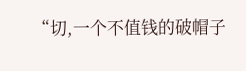“切,一个不值钱的破帽子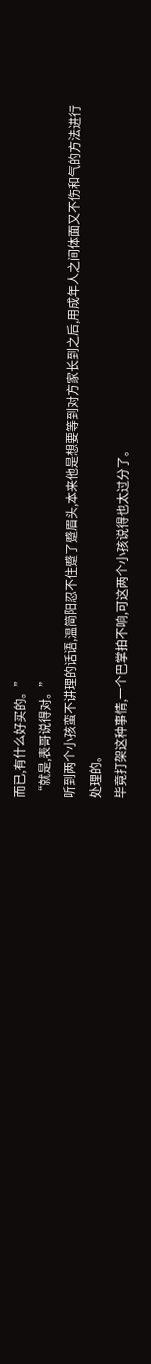而已,有什么好买的。”
“就是,表哥说得对。”
听到两个小孩蛮不讲理的话语,温简阳忍不住蹙了蹙眉头,本来他是想要等到对方家长到之后,用成年人之间体面又不伤和气的方法进行处理的。
毕竟打架这种事情,一个巴掌拍不响,可这两个小孩说得也太过分了。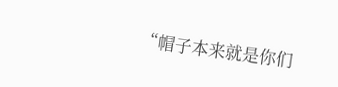“帽子本来就是你们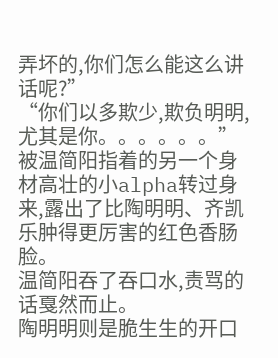弄坏的,你们怎么能这么讲话呢?”
“你们以多欺少,欺负明明,尤其是你。。。。。。”
被温简阳指着的另一个身材高壮的小alpha转过身来,露出了比陶明明、齐凯乐肿得更厉害的红色香肠脸。
温简阳吞了吞口水,责骂的话戛然而止。
陶明明则是脆生生的开口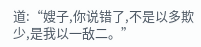道:“嫂子,你说错了,不是以多欺少,是我以一敌二。”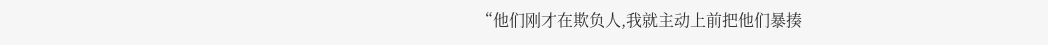“他们刚才在欺负人,我就主动上前把他们暴揍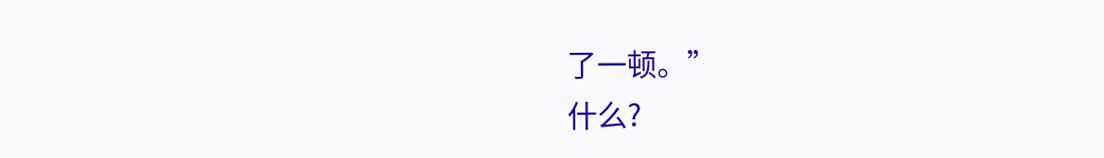了一顿。”
什么?